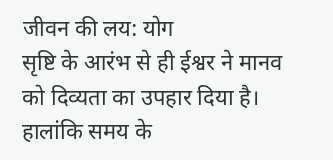जीवन की लय: योग
सृष्टि के आरंभ से ही ईश्वर ने मानव को दिव्यता का उपहार दिया है। हालांकि समय के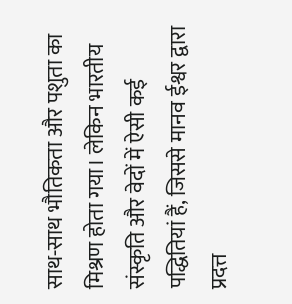साथ-साथ भौतिकता और पशुता का मिश्रण होता गया। लेकिन भारतीय संस्कृति और वेदों में ऐसी कई पद्धितियां हैं, जिससे मानव ईश्वर द्वारा प्रदत्त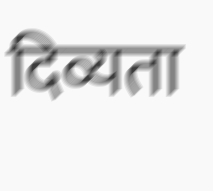दिव्यता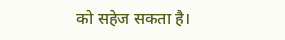को सहेज सकता है।